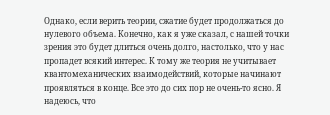Однако, если верить теории, сжатие будет продолжаться до нулевого объема. Конечно, как я уже сказал, с нашей точки зрения это будет длиться очень долго, настолько, что у нас пропадет всякий интерес. К тому же теория не учитывает квантомеханических взаимодействий, которые начинают проявляться в конце. Все это до сих пор не очень-то ясно. Я надеюсь, что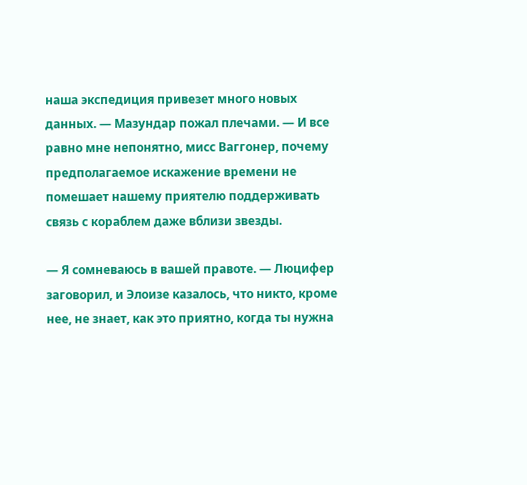наша экспедиция привезет много новых данных. — Мазундар пожал плечами. — И все равно мне непонятно, мисс Ваггонер, почему предполагаемое искажение времени не помешает нашему приятелю поддерживать связь с кораблем даже вблизи звезды.

— Я сомневаюсь в вашей правоте. — Люцифер заговорил, и Элоизе казалось, что никто, кроме нее, не знает, как это приятно, когда ты нужна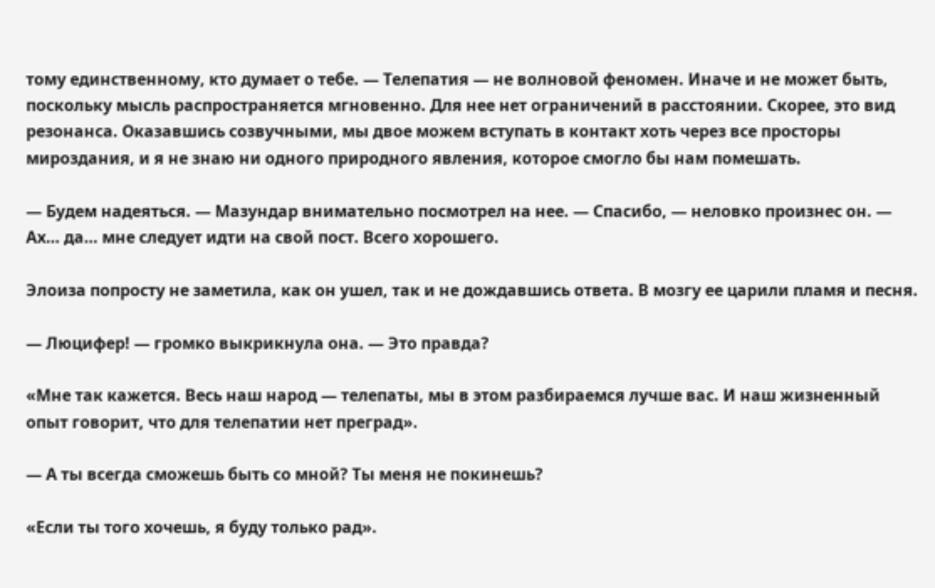тому единственному, кто думает о тебе. — Телепатия — не волновой феномен. Иначе и не может быть, поскольку мысль распространяется мгновенно. Для нее нет ограничений в расстоянии. Скорее, это вид резонанса. Оказавшись созвучными, мы двое можем вступать в контакт хоть через все просторы мироздания, и я не знаю ни одного природного явления, которое смогло бы нам помешать.

— Будем надеяться. — Мазундар внимательно посмотрел на нее. — Спасибо, — неловко произнес он. — Ах… да… мне следует идти на свой пост. Всего хорошего.

Элоиза попросту не заметила, как он ушел, так и не дождавшись ответа. В мозгу ее царили пламя и песня.

— Люцифер! — громко выкрикнула она. — Это правда?

«Мне так кажется. Весь наш народ — телепаты, мы в этом разбираемся лучше вас. И наш жизненный опыт говорит, что для телепатии нет преград».

— А ты всегда сможешь быть со мной? Ты меня не покинешь?

«Если ты того хочешь, я буду только рад».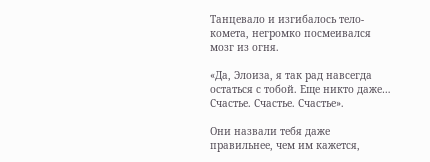Танцевало и изгибалось тело-комета, негромко посмеивался мозг из огня.

«Да, Элоиза, я так рад навсегда остаться с тобой. Еще никто даже… Счастье. Счастье. Счастье».

Они назвали тебя даже правильнее, чем им кажется,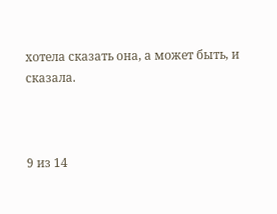хотела сказать она, а может быть, и сказала.



9 из 14